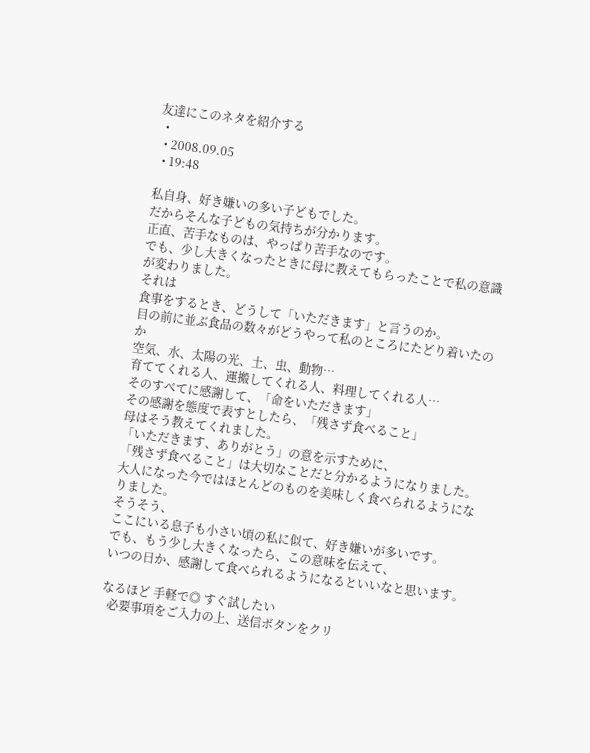友達にこのネタを紹介する
  •
  • 2008.09.05
  • 19:48

私自身、好き嫌いの多い子どもでした。
だからそんな子どもの気持ちが分かります。
正直、苦手なものは、やっぱり苦手なのです。
でも、少し大きくなったときに母に教えてもらったことで私の意識が変わりました。
それは
食事をするとき、どうして「いただきます」と言うのか。
目の前に並ぶ食品の数々がどうやって私のところにたどり着いたのか
空気、水、太陽の光、土、虫、動物…
育ててくれる人、運搬してくれる人、料理してくれる人…
そのすべてに感謝して、「命をいただきます」
その感謝を態度で表すとしたら、「残さず食べること」
母はそう教えてくれました。
「いただきます、ありがとう」の意を示すために、
「残さず食べること」は大切なことだと分かるようになりました。
大人になった今ではほとんどのものを美味しく食べられるようになりました。
そうそう、
ここにいる息子も小さい頃の私に似て、好き嫌いが多いです。
でも、もう少し大きくなったら、この意味を伝えて、
いつの日か、感謝して食べられるようになるといいなと思います。

なるほど 手軽で◎ すぐ試したい
  必要事項をご入力の上、送信ボタンをクリ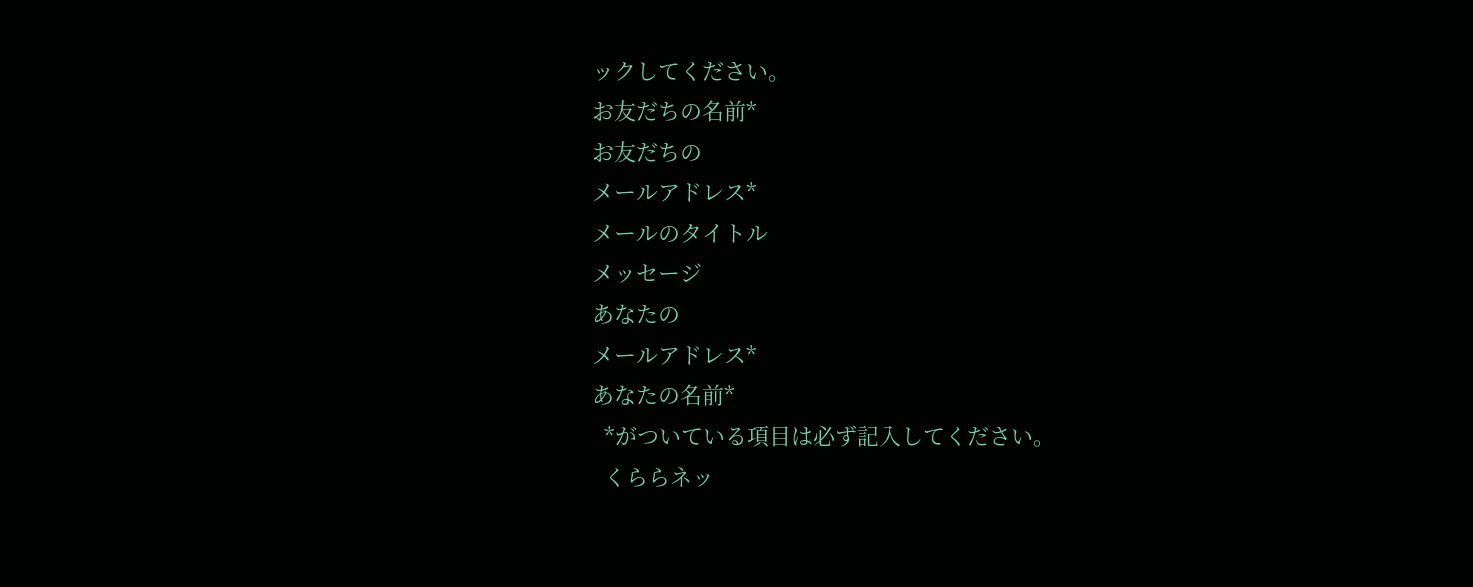ックしてください。
お友だちの名前*
お友だちの
メールアドレス*
メールのタイトル
メッセージ
あなたの
メールアドレス*
あなたの名前*
  *がついている項目は必ず記入してください。
  くららネッ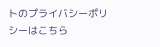トのプライバシーポリシーはこちら